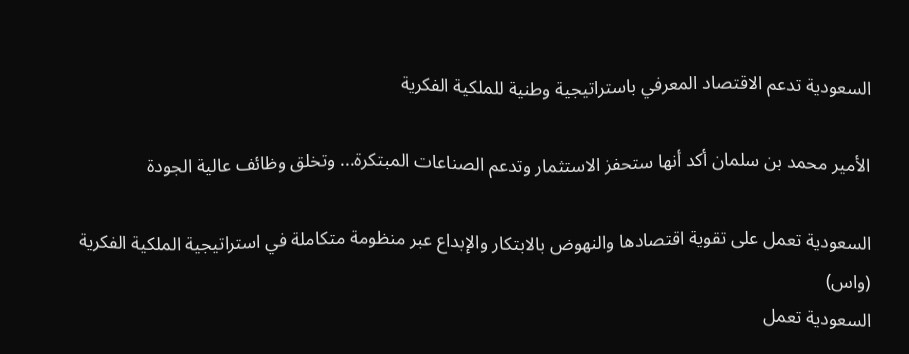السعودية تدعم الاقتصاد المعرفي باستراتيجية وطنية للملكية الفكرية

الأمير محمد بن سلمان أكد أنها ستحفز الاستثمار وتدعم الصناعات المبتكرة... وتخلق وظائف عالية الجودة

السعودية تعمل على تقوية اقتصادها والنهوض بالابتكار والإبداع عبر منظومة متكاملة في استراتيجية الملكية الفكرية (واس)
السعودية تعمل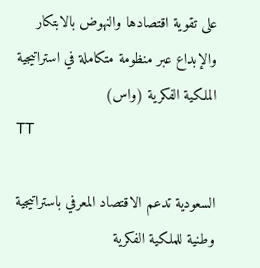على تقوية اقتصادها والنهوض بالابتكار والإبداع عبر منظومة متكاملة في استراتيجية الملكية الفكرية (واس)
TT

السعودية تدعم الاقتصاد المعرفي باستراتيجية وطنية للملكية الفكرية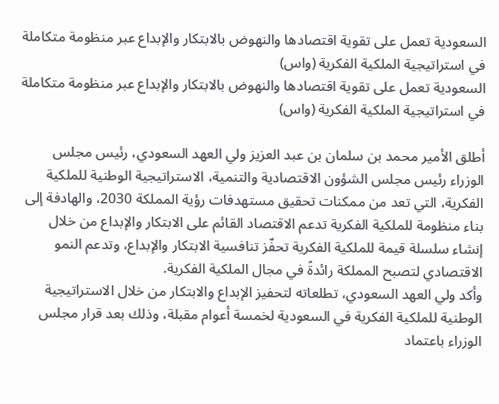السعودية تعمل على تقوية اقتصادها والنهوض بالابتكار والإبداع عبر منظومة متكاملة في استراتيجية الملكية الفكرية (واس)
السعودية تعمل على تقوية اقتصادها والنهوض بالابتكار والإبداع عبر منظومة متكاملة في استراتيجية الملكية الفكرية (واس)

أطلق الأمير محمد بن سلمان بن عبد العزيز ولي العهد السعودي، رئيس مجلس الوزراء رئيس مجلس الشؤون الاقتصادية والتنمية، الاستراتيجية الوطنية للملكية الفكرية، التي تعد من ممكنات تحقيق مستهدفات رؤية المملكة 2030، والهادفة إلى بناء منظومة للملكية الفكرية تدعم الاقتصاد القائم على الابتكار والإبداع من خلال إنشاء سلسلة قيمة للملكية الفكرية تحفّز تنافسية الابتكار والإبداع، وتدعم النمو الاقتصادي لتصبح المملكة رائدةً في مجال الملكية الفكرية.
وأكد ولي العهد السعودي، تطلعاته لتحفيز الإبداع والابتكار من خلال الاستراتيجية الوطنية للملكية الفكرية في السعودية لخمسة أعوام مقبلة، وذلك بعد قرار مجلس الوزراء باعتماد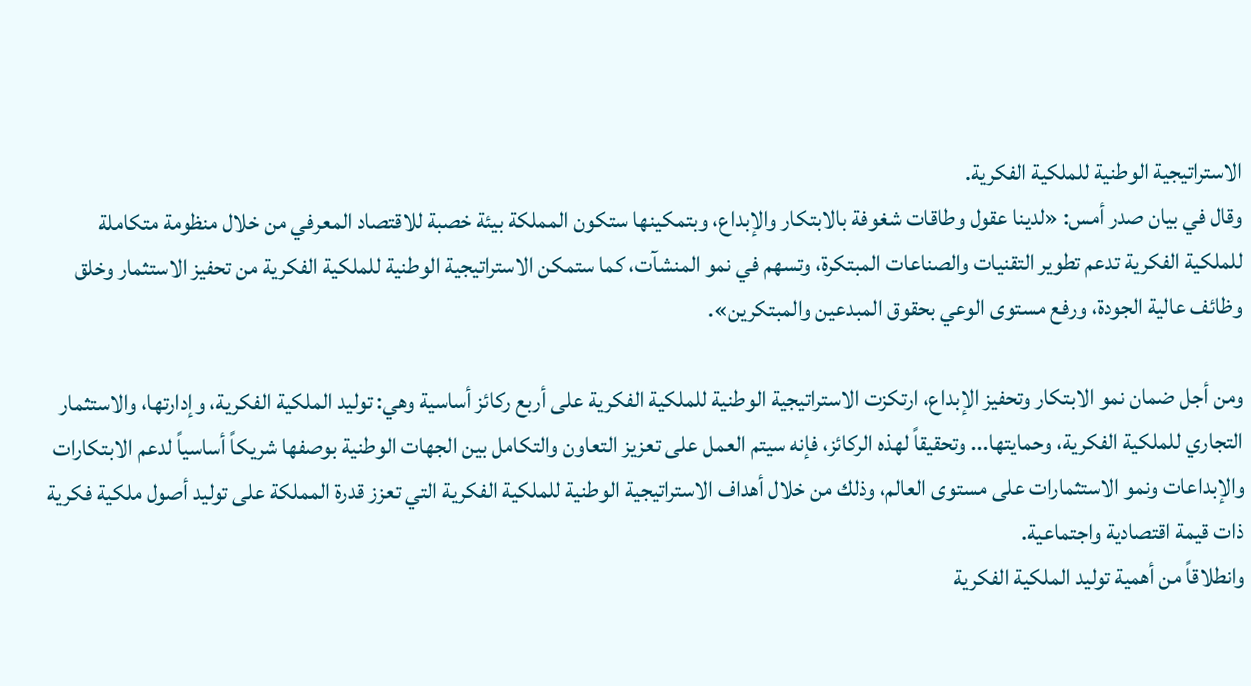الاستراتيجية الوطنية للملكية الفكرية.
وقال في بيان صدر أمس: «لدينا عقول وطاقات شغوفة بالابتكار والإبداع، وبتمكينها ستكون المملكة بيئة خصبة للاقتصاد المعرفي من خلال منظومة متكاملة للملكية الفكرية تدعم تطوير التقنيات والصناعات المبتكرة، وتسهم في نمو المنشآت، كما ستمكن الاستراتيجية الوطنية للملكية الفكرية من تحفيز الاستثمار وخلق وظائف عالية الجودة، ورفع مستوى الوعي بحقوق المبدعين والمبتكرين».

ومن أجل ضمان نمو الابتكار وتحفيز الإبداع، ارتكزت الاستراتيجية الوطنية للملكية الفكرية على أربع ركائز أساسية وهي: توليد الملكية الفكرية، وإدارتها، والاستثمار التجاري للملكية الفكرية، وحمايتها... وتحقيقاً لهذه الركائز، فإنه سيتم العمل على تعزيز التعاون والتكامل بين الجهات الوطنية بوصفها شريكاً أساسياً لدعم الابتكارات والإبداعات ونمو الاستثمارات على مستوى العالم، وذلك من خلال أهداف الاستراتيجية الوطنية للملكية الفكرية التي تعزز قدرة المملكة على توليد أصول ملكية فكرية ذات قيمة اقتصادية واجتماعية.
وانطلاقاً من أهمية توليد الملكية الفكرية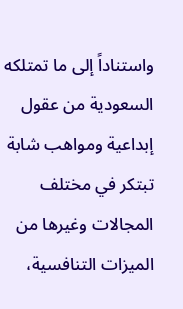واستناداً إلى ما تمتلكه السعودية من عقول إبداعية ومواهب شابة تبتكر في مختلف المجالات وغيرها من الميزات التنافسية،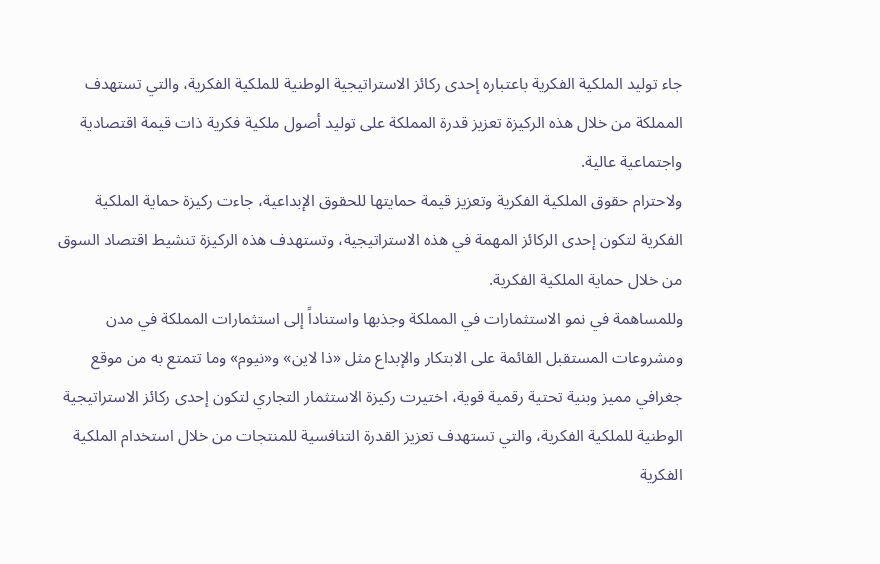جاء توليد الملكية الفكرية باعتباره إحدى ركائز الاستراتيجية الوطنية للملكية الفكرية، والتي تستهدف المملكة من خلال هذه الركيزة تعزيز قدرة المملكة على توليد أصول ملكية فكرية ذات قيمة اقتصادية واجتماعية عالية.
ولاحترام حقوق الملكية الفكرية وتعزيز قيمة حمايتها للحقوق الإبداعية، جاءت ركيزة حماية الملكية الفكرية لتكون إحدى الركائز المهمة في هذه الاستراتيجية، وتستهدف هذه الركيزة تنشيط اقتصاد السوق من خلال حماية الملكية الفكرية.
وللمساهمة في نمو الاستثمارات في المملكة وجذبها واستناداً إلى استثمارات المملكة في مدن ومشروعات المستقبل القائمة على الابتكار والإبداع مثل «ذا لاين» و«نيوم» وما تتمتع به من موقع جغرافي مميز وبنية تحتية رقمية قوية، اختيرت ركيزة الاستثمار التجاري لتكون إحدى ركائز الاستراتيجية الوطنية للملكية الفكرية، والتي تستهدف تعزيز القدرة التنافسية للمنتجات من خلال استخدام الملكية الفكرية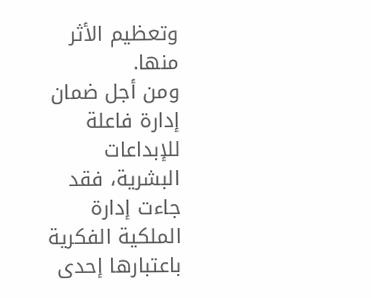وتعظيم الأثر منها.
ومن أجل ضمان إدارة فاعلة للإبداعات البشرية، فقد جاءت إدارة الملكية الفكرية باعتبارها إحدى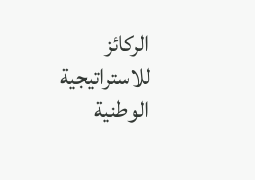الركائز للاستراتيجية الوطنية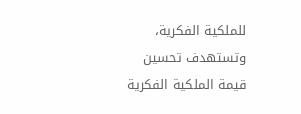للملكية الفكرية، وتستهدف تحسين قيمة الملكية الفكرية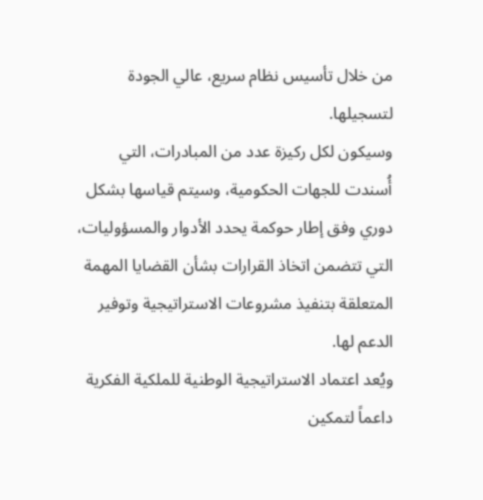من خلال تأسيس نظام سريع، عالي الجودة لتسجيلها.
وسيكون لكل ركيزة عدد من المبادرات، التي أُسندت للجهات الحكومية، وسيتم قياسها بشكل دوري وفق إطار حوكمة يحدد الأدوار والمسؤوليات، التي تتضمن اتخاذ القرارات بشأن القضايا المهمة المتعلقة بتنفيذ مشروعات الاستراتيجية وتوفير الدعم لها.
ويُعد اعتماد الاستراتيجية الوطنية للملكية الفكرية داعماً لتمكين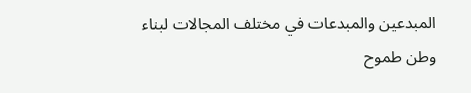المبدعين والمبدعات في مختلف المجالات لبناء وطن طموح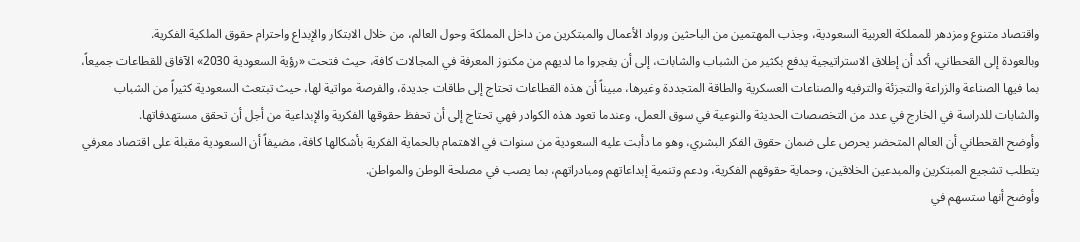واقتصاد متنوع ومزدهر للمملكة العربية السعودية، وجذب المهتمين من الباحثين ورواد الأعمال والمبتكرين من داخل المملكة وحول العالم، من خلال الابتكار والإبداع واحترام حقوق الملكية الفكرية.
وبالعودة إلى القحطاني، أكد أن إطلاق الاستراتيجية يدفع بكثير من الشباب والشابات، إلى أن يفجروا ما لديهم من مكنوز المعرفة في المجالات كافة، حيث فتحت «رؤية السعودية 2030» الآفاق للقطاعات جميعاً، بما فيها الصناعة والزراعة والتجزئة والترفيه والصناعات العسكرية والطاقة المتجددة وغيرها، مبيناً أن هذه القطاعات تحتاج إلى طاقات جديدة، والفرصة مواتية لها، حيث تبتعث السعودية كثيراً من الشباب والشابات للدراسة في الخارج في عدد من التخصصات الحديثة والنوعية في سوق العمل، وعندما تعود هذه الكوادر فهي تحتاج إلى أن تحفظ حقوقها الفكرية والإبداعية من أجل أن تحقق مستهدفاتها.
وأوضح القحطاني أن العالم المتحضر يحرص على ضمان حقوق الفكر البشري، وهو ما دأبت عليه السعودية من سنوات في الاهتمام بالحماية الفكرية بأشكالها كافة، مضيفاً أن السعودية مقبلة على اقتصاد معرفي يتطلب تشجيع المبتكرين والمبدعين الخلاقين، وحماية حقوقهم الفكرية، ودعم وتنمية إبداعاتهم ومبادراتهم، بما يصب في مصلحة الوطن والمواطن.
وأوضح أنها ستسهم في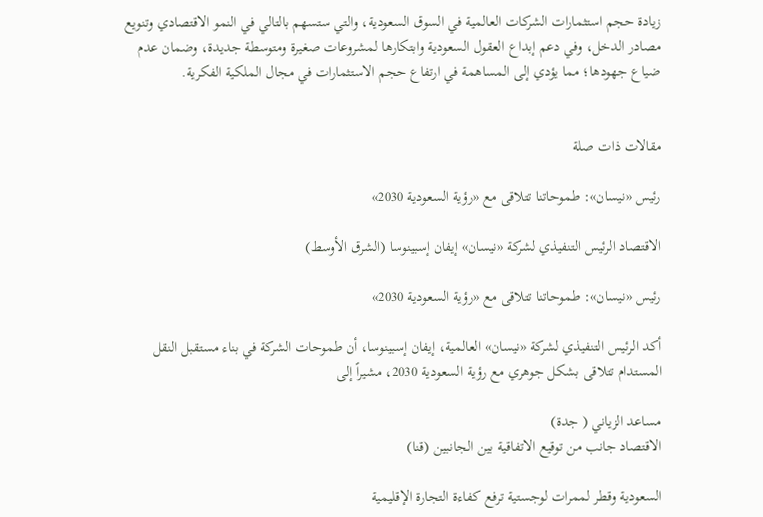زيادة حجم استثمارات الشركات العالمية في السوق السعودية، والتي ستسهم بالتالي في النمو الاقتصادي وتنويع مصادر الدخل، وفي دعم إبداع العقول السعودية وابتكارها لمشروعات صغيرة ومتوسطة جديدة، وضمان عدم ضياع جهودها؛ مما يؤدي إلى المساهمة في ارتفاع حجم الاستثمارات في مجال الملكية الفكرية.


مقالات ذات صلة

رئيس «نيسان»: طموحاتنا تتلاقى مع «رؤية السعودية 2030»

الاقتصاد الرئيس التنفيذي لشركة «نيسان» إيفان إسبينوسا (الشرق الأوسط)

رئيس «نيسان»: طموحاتنا تتلاقى مع «رؤية السعودية 2030»

أكد الرئيس التنفيذي لشركة «نيسان» العالمية، إيفان إسبينوسا، أن طموحات الشركة في بناء مستقبل النقل المستدام تتلاقى بشكل جوهري مع رؤية السعودية 2030، مشيراً إلى

مساعد الزياني ( جدة)
الاقتصاد جانب من توقيع الاتفاقية بين الجانبين (قنا)

السعودية وقطر لممرات لوجستية ترفع كفاءة التجارة الإقليمية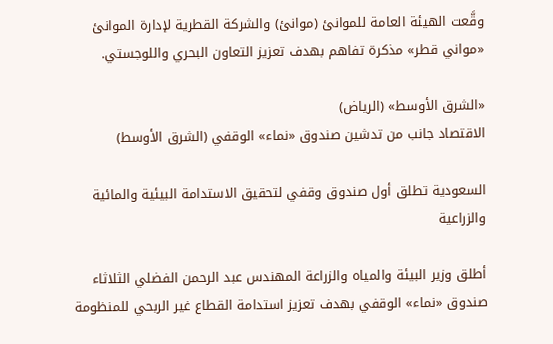وقَّعت الهيئة العامة للموانئ (موانئ) والشركة القطرية لإدارة الموانئ «مواني قطر» مذكرة تفاهم بهدف تعزيز التعاون البحري واللوجستي.

«الشرق الأوسط» (الرياض)
الاقتصاد جانب من تدشين صندوق «نماء» الوقفي (الشرق الأوسط)

السعودية تطلق أول صندوق وقفي لتحقيق الاستدامة البيئية والمائية والزراعية

أطلق وزير البيئة والمياه والزراعة المهندس عبد الرحمن الفضلي الثلاثاء صندوق «نماء» الوقفي بهدف تعزيز استدامة القطاع غير الربحي للمنظومة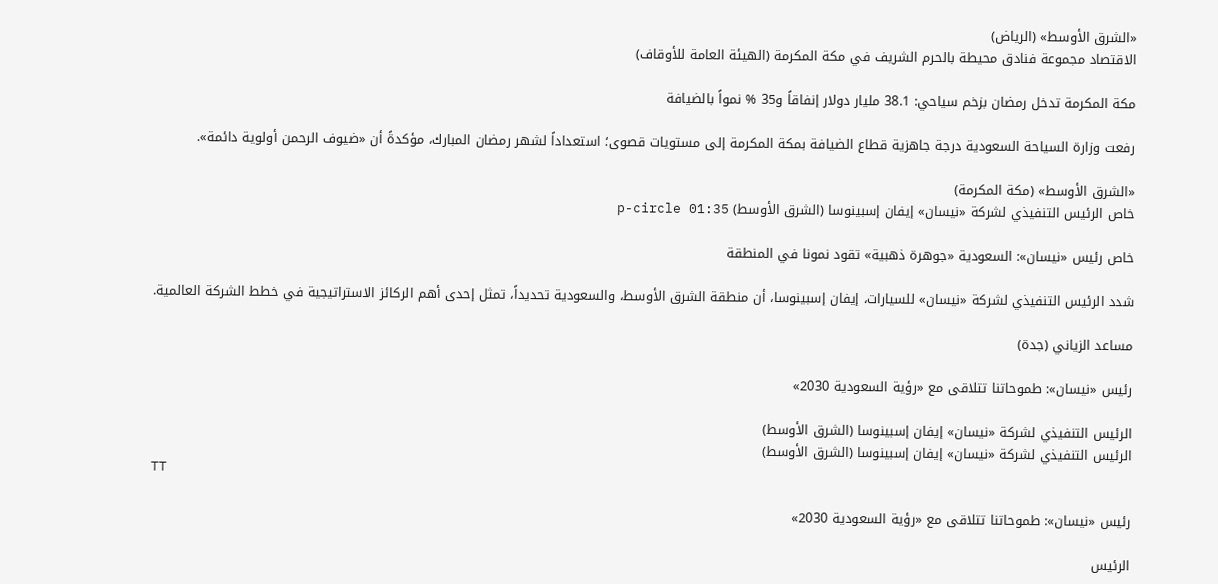«الشرق الأوسط» (الرياض)
الاقتصاد مجموعة فنادق محيطة بالحرم الشريف في مكة المكرمة (الهيئة العامة للأوقاف)

مكة المكرمة تدخل رمضان بزخم سياحي: 38.1 مليار دولار إنفاقاً و35 % نمواً بالضيافة

رفعت وزارة السياحة السعودية درجة جاهزية قطاع الضيافة بمكة المكرمة إلى مستويات قصوى؛ استعداداً لشهر رمضان المبارك، مؤكدةً أن «ضيوف الرحمن أولوية دائمة».

«الشرق الأوسط» (مكة المكرمة)
خاص الرئيس التنفيذي لشركة «نيسان» إيفان إسبينوسا (الشرق الأوسط) p-circle 01:35

خاص رئيس «نيسان»: السعودية «جوهرة ذهبية» تقود نمونا في المنطقة

شدد الرئيس التنفيذي لشركة «نيسان» للسيارات، إيفان إسبينوسا، أن منطقة الشرق الأوسط، والسعودية تحديداً، تمثل إحدى أهم الركائز الاستراتيجية في خطط الشركة العالمية.

مساعد الزياني (جدة)

رئيس «نيسان»: طموحاتنا تتلاقى مع «رؤية السعودية 2030»

الرئيس التنفيذي لشركة «نيسان» إيفان إسبينوسا (الشرق الأوسط)
الرئيس التنفيذي لشركة «نيسان» إيفان إسبينوسا (الشرق الأوسط)
TT

رئيس «نيسان»: طموحاتنا تتلاقى مع «رؤية السعودية 2030»

الرئيس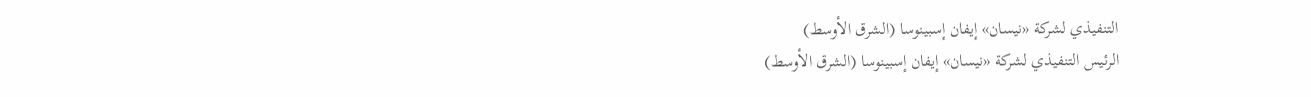التنفيذي لشركة «نيسان» إيفان إسبينوسا (الشرق الأوسط)
الرئيس التنفيذي لشركة «نيسان» إيفان إسبينوسا (الشرق الأوسط)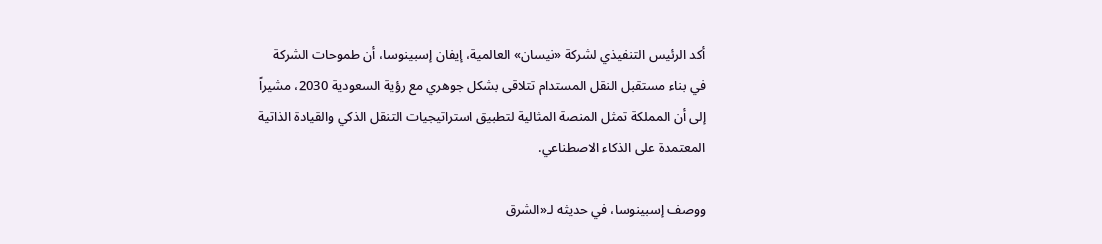أكد الرئيس التنفيذي لشركة «نيسان» العالمية، إيفان إسبينوسا، أن طموحات الشركة في بناء مستقبل النقل المستدام تتلاقى بشكل جوهري مع رؤية السعودية 2030، مشيراً إلى أن المملكة تمثل المنصة المثالية لتطبيق استراتيجيات التنقل الذكي والقيادة الذاتية المعتمدة على الذكاء الاصطناعي.

ووصف إسبينوسا، في حديثه لـ«الشرق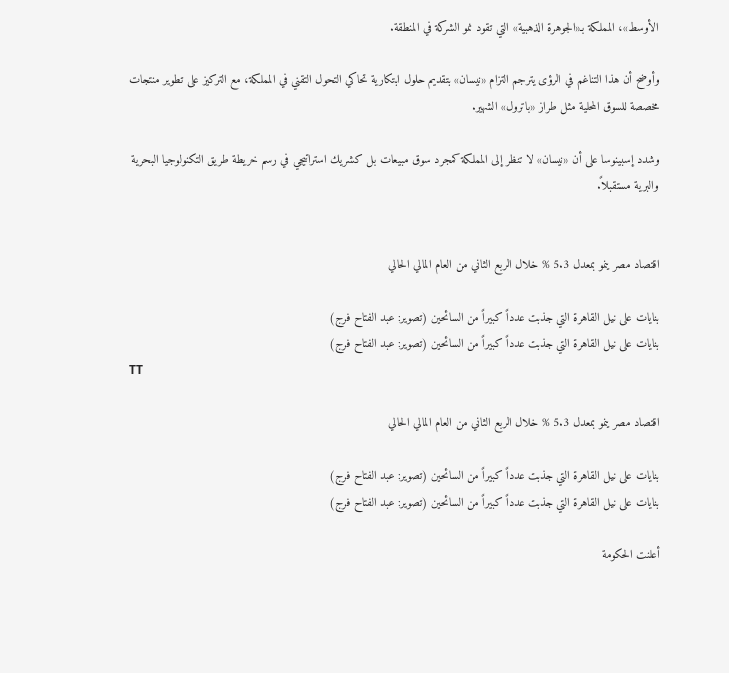الأوسط»، المملكة بـ«الجوهرة الذهبية» التي تقود نمو الشركة في المنطقة.

وأوضح أن هذا التناغم في الرؤى يترجم التزام «نيسان» بتقديم حلول ابتكارية تحاكي التحول التقني في المملكة، مع التركيز على تطوير منتجات مخصصة للسوق المحلية مثل طراز «باترول» الشهير.

وشدد إسبينوسا على أن «نيسان» لا تنظر إلى المملكة كمجرد سوق مبيعات بل كشريك استراتيجي في رسم خريطة طريق التكنولوجيا البحرية والبرية مستقبلاً.


اقتصاد مصر ينمو بمعدل 5.3 % خلال الربع الثاني من العام المالي الحالي

بنايات على نيل القاهرة التي جذبت عدداً كبيراً من السائحين (تصوير: عبد الفتاح فرج)
بنايات على نيل القاهرة التي جذبت عدداً كبيراً من السائحين (تصوير: عبد الفتاح فرج)
TT

اقتصاد مصر ينمو بمعدل 5.3 % خلال الربع الثاني من العام المالي الحالي

بنايات على نيل القاهرة التي جذبت عدداً كبيراً من السائحين (تصوير: عبد الفتاح فرج)
بنايات على نيل القاهرة التي جذبت عدداً كبيراً من السائحين (تصوير: عبد الفتاح فرج)

أعلنت الحكومة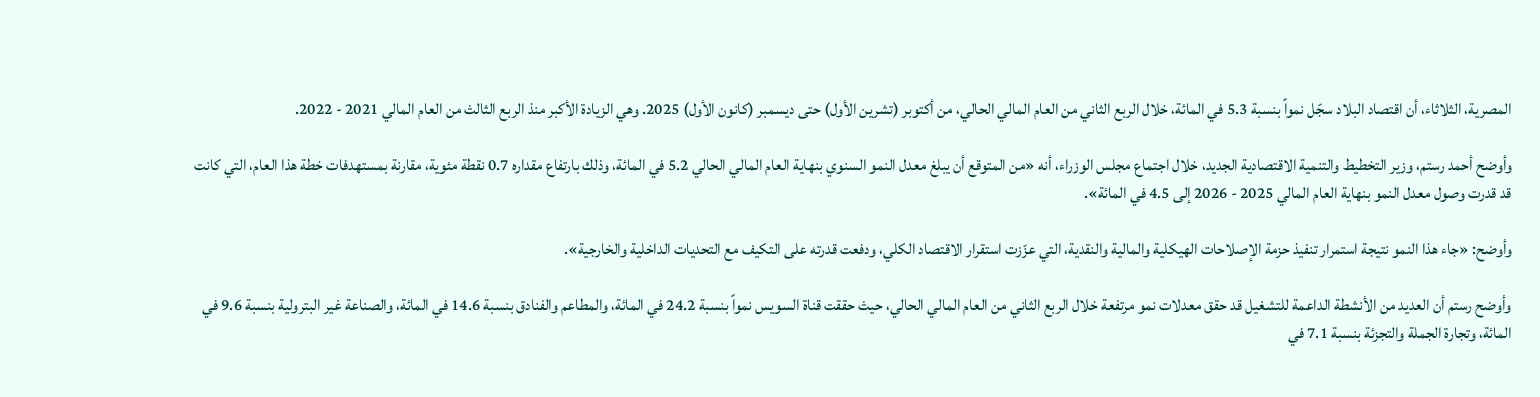المصرية، الثلاثاء، أن اقتصاد البلاد سجّل نمواً بنسبة 5.3 في المائة، خلال الربع الثاني من العام المالي الحالي، من أكتوبر (تشرين الأول) حتى ديسمبر (كانون الأول) 2025. وهي الزيادة الأكبر منذ الربع الثالث من العام المالي 2021 - 2022.

وأوضح أحمد رستم، وزير التخطيط والتنمية الاقتصادية الجديد، خلال اجتماع مجلس الوزراء، أنه «من المتوقع أن يبلغ معدل النمو السنوي بنهاية العام المالي الحالي 5.2 في المائة، وذلك بارتفاع مقداره 0.7 نقطة مئوية، مقارنة بمستهدفات خطة هذا العام، التي كانت قد قدرت وصول معدل النمو بنهاية العام المالي 2025 - 2026 إلى 4.5 في المائة».

وأوضح: «جاء هذا النمو نتيجة استمرار تنفيذ حزمة الإصلاحات الهيكلية والمالية والنقدية، التي عزّزت استقرار الاقتصاد الكلي، ودفعت قدرته على التكيف مع التحديات الداخلية والخارجية».

وأوضح رستم أن العديد من الأنشطة الداعمة للتشغيل قد حقق معدلات نمو مرتفعة خلال الربع الثاني من العام المالي الحالي، حيث حققت قناة السويس نمواً بنسبة 24.2 في المائة، والمطاعم والفنادق بنسبة 14.6 في المائة، والصناعة غير البترولية بنسبة 9.6 في المائة، وتجارة الجملة والتجزئة بنسبة 7.1 في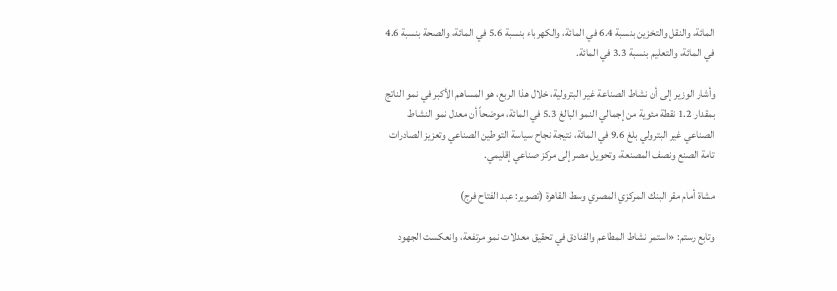المائة، والنقل والتخزين بنسبة 6.4 في المائة، والكهرباء بنسبة 5.6 في المائة، والصحة بنسبة 4.6 في المائة، والتعليم بنسبة 3.3 في المائة.

وأشار الوزير إلى أن نشاط الصناعة غير البترولية، خلال هذا الربع، هو المساهم الأكبر في نمو الناتج بمقدار 1.2 نقطة مئوية من إجمالي النمو البالغ 5.3 في المائة، موضحاً أن معدل نمو النشاط الصناعي غير البترولي بلغ 9.6 في المائة، نتيجة نجاح سياسة التوطين الصناعي وتعزيز الصادرات تامة الصنع ونصف المصنعة، وتحويل مصر إلى مركز صناعي إقليمي.

مشاة أمام مقر البنك المركزي المصري وسط القاهرة (تصوير: عبد الفتاح فرج)

وتابع رستم: «استمر نشاط المطاعم والفنادق في تحقيق معدلات نمو مرتفعة، وانعكست الجهود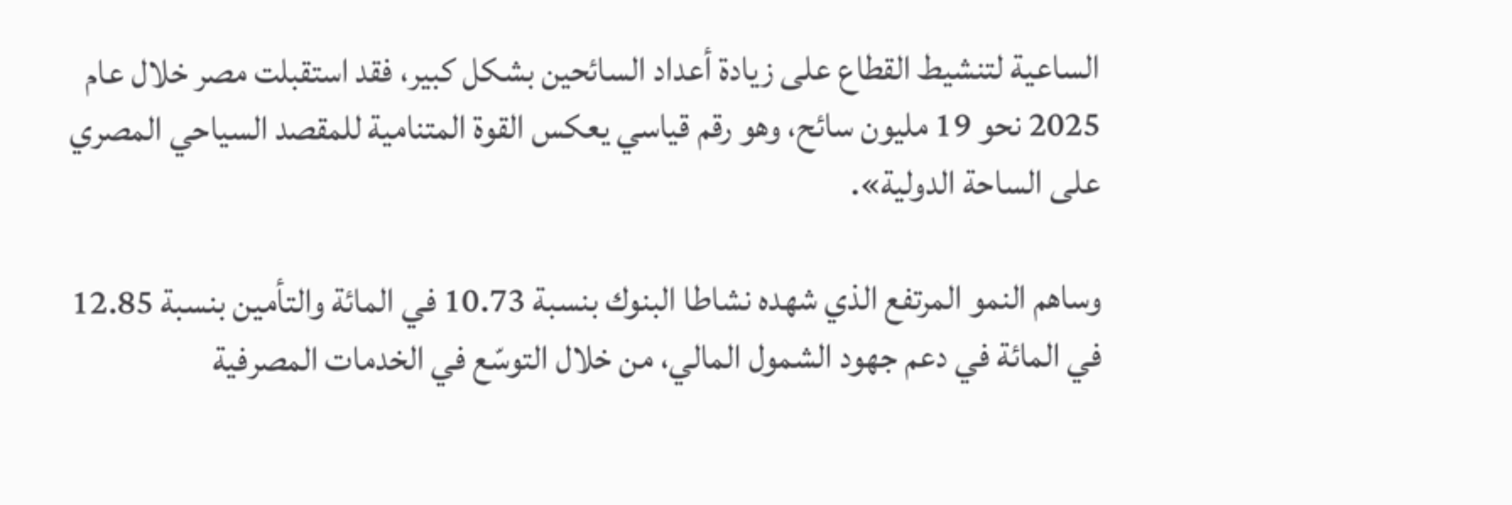الساعية لتنشيط القطاع على زيادة أعداد السائحين بشكل كبير، فقد استقبلت مصر خلال عام 2025 نحو 19 مليون سائح، وهو رقم قياسي يعكس القوة المتنامية للمقصد السياحي المصري على الساحة الدولية».

وساهم النمو المرتفع الذي شهده نشاطا البنوك بنسبة 10.73 في المائة والتأمين بنسبة 12.85 في المائة في دعم جهود الشمول المالي، من خلال التوسّع في الخدمات المصرفية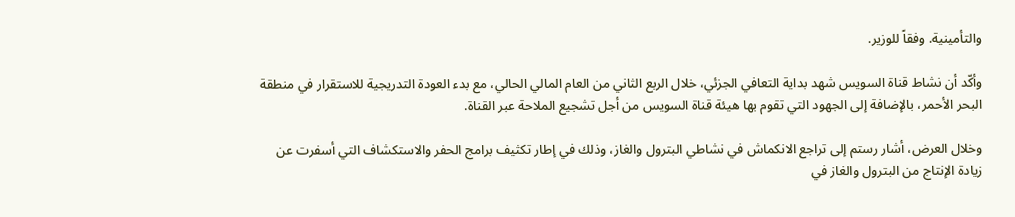والتأمينية. وفقاً للوزير.

وأكّد أن نشاط قناة السويس شهد بداية التعافي الجزئي، خلال الربع الثاني من العام المالي الحالي، مع بدء العودة التدريجية للاستقرار في منطقة البحر الأحمر، بالإضافة إلى الجهود التي تقوم بها هيئة قناة السويس من أجل تشجيع الملاحة عبر القناة.

وخلال العرض، أشار رستم إلى تراجع الانكماش في نشاطي البترول والغاز، وذلك في إطار تكثيف برامج الحفر والاستكشاف التي أسفرت عن زيادة الإنتاج من البترول والغاز في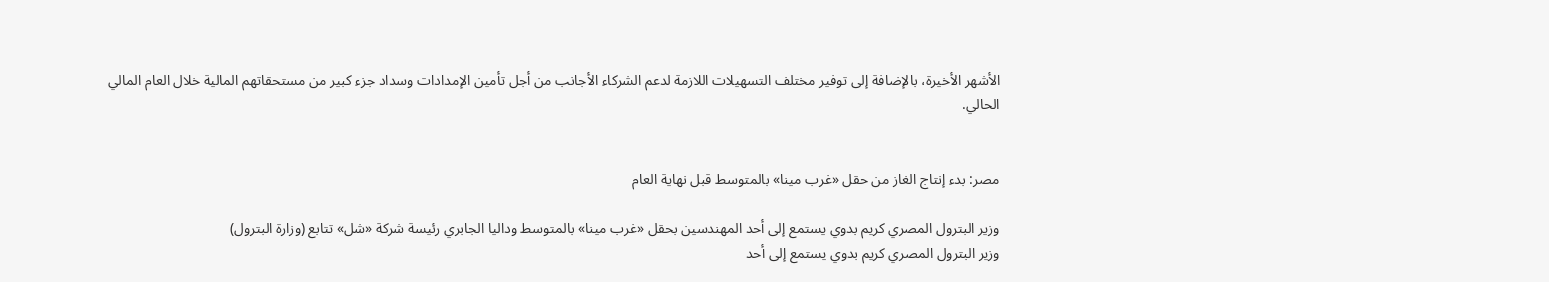الأشهر الأخيرة، بالإضافة إلى توفير مختلف التسهيلات اللازمة لدعم الشركاء الأجانب من أجل تأمين الإمدادات وسداد جزء كبير من مستحقاتهم المالية خلال العام المالي الحالي.


مصر: بدء إنتاج الغاز من حقل «غرب مينا» بالمتوسط قبل نهاية العام

وزير البترول المصري كريم بدوي يستمع إلى أحد المهندسين بحقل «غرب مينا» بالمتوسط وداليا الجابري رئيسة شركة «شل» تتابع (وزارة البترول)
وزير البترول المصري كريم بدوي يستمع إلى أحد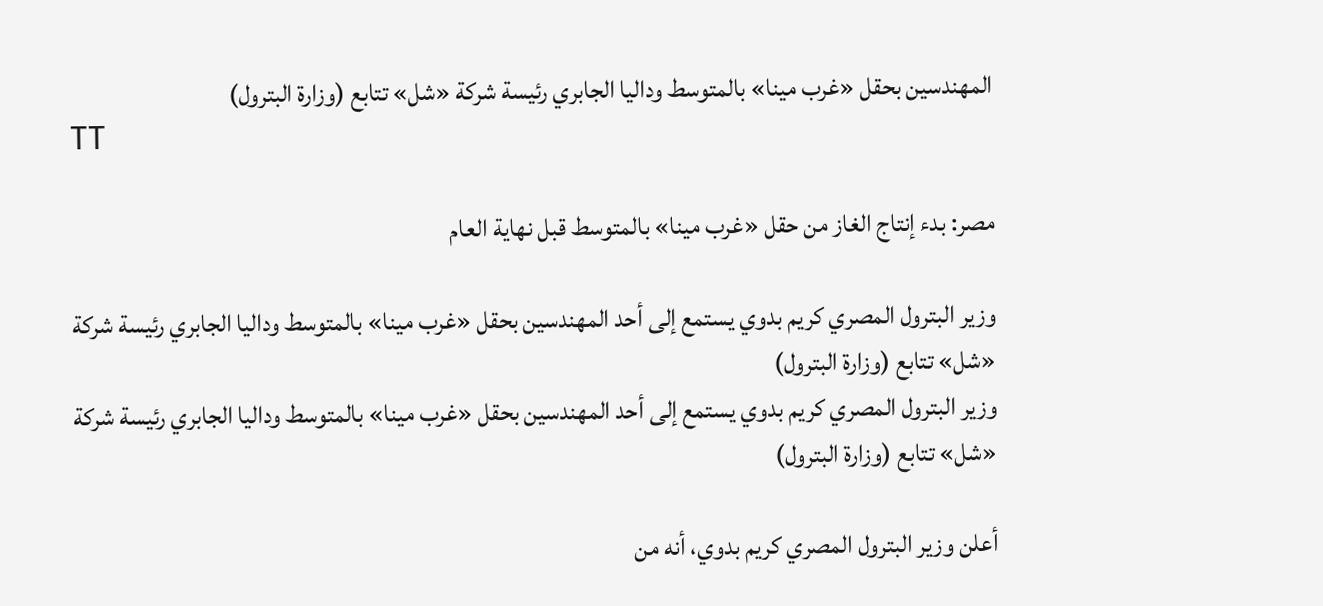المهندسين بحقل «غرب مينا» بالمتوسط وداليا الجابري رئيسة شركة «شل» تتابع (وزارة البترول)
TT

مصر: بدء إنتاج الغاز من حقل «غرب مينا» بالمتوسط قبل نهاية العام

وزير البترول المصري كريم بدوي يستمع إلى أحد المهندسين بحقل «غرب مينا» بالمتوسط وداليا الجابري رئيسة شركة «شل» تتابع (وزارة البترول)
وزير البترول المصري كريم بدوي يستمع إلى أحد المهندسين بحقل «غرب مينا» بالمتوسط وداليا الجابري رئيسة شركة «شل» تتابع (وزارة البترول)

أعلن وزير البترول المصري كريم بدوي، أنه من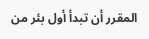المقرر أن تبدأ أول بئر من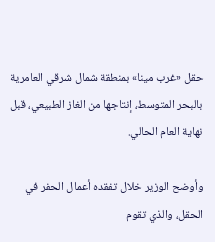حقل «غرب مينا» بمنطقة شمال شرقي العامرية بالبحر المتوسط، إنتاجها من الغاز الطبيعي، قبل نهاية العام الحالي.

وأوضح الوزير خلال تفقده أعمال الحفر في الحقل، والذي تقوم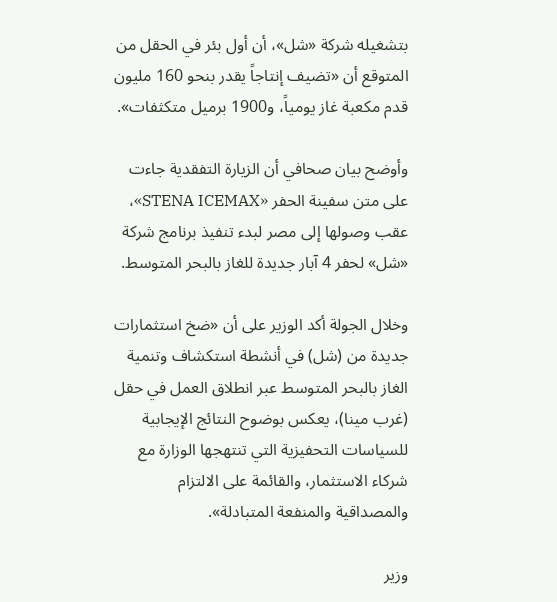بتشغيله شركة «شل»، أن أول بئر في الحقل من المتوقع أن «تضيف إنتاجاً يقدر بنحو 160 مليون قدم مكعبة غاز يومياً، و1900 برميل متكثفات».

وأوضح بيان صحافي أن الزيارة التفقدية جاءت على متن سفينة الحفر «STENA ICEMAX»، عقب وصولها إلى مصر لبدء تنفيذ برنامج شركة «شل» لحفر 4 آبار جديدة للغاز بالبحر المتوسط.

وخلال الجولة أكد الوزير على أن «ضخ استثمارات جديدة من (شل) في أنشطة استكشاف وتنمية الغاز بالبحر المتوسط عبر انطلاق العمل في حقل (غرب مينا)، يعكس بوضوح النتائج الإيجابية للسياسات التحفيزية التي تنتهجها الوزارة مع شركاء الاستثمار، والقائمة على الالتزام والمصداقية والمنفعة المتبادلة».

وزير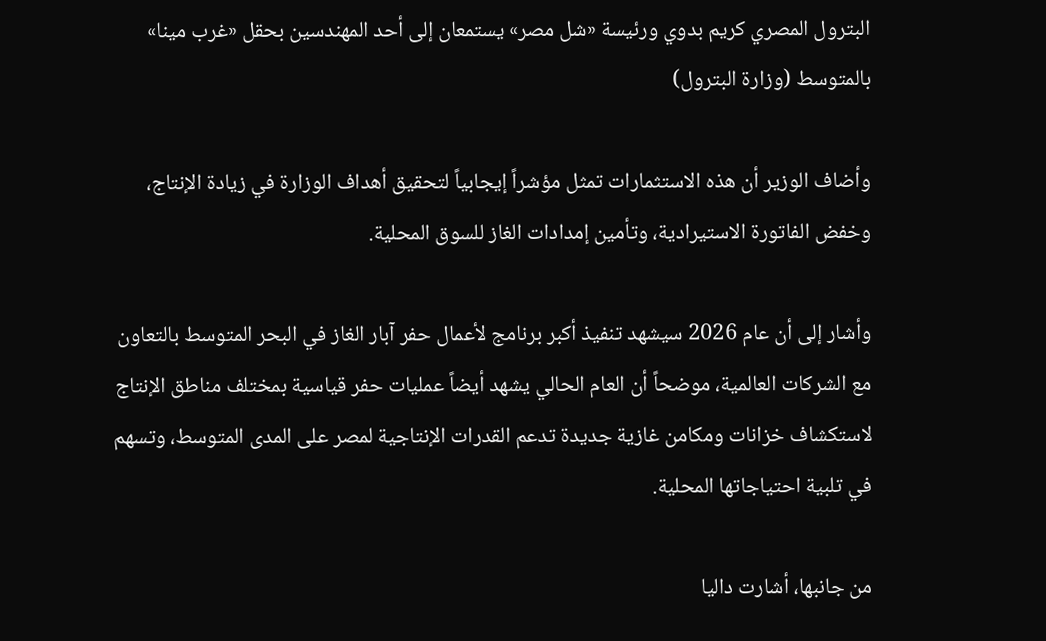البترول المصري كريم بدوي ورئيسة «شل مصر» يستمعان إلى أحد المهندسين بحقل «غرب مينا» بالمتوسط (وزارة البترول)

وأضاف الوزير أن هذه الاستثمارات تمثل مؤشراً إيجابياً لتحقيق أهداف الوزارة في زيادة الإنتاج، وخفض الفاتورة الاستيرادية، وتأمين إمدادات الغاز للسوق المحلية.

وأشار إلى أن عام 2026 سيشهد تنفيذ أكبر برنامج لأعمال حفر آبار الغاز في البحر المتوسط بالتعاون مع الشركات العالمية، موضحاً أن العام الحالي يشهد أيضاً عمليات حفر قياسية بمختلف مناطق الإنتاج لاستكشاف خزانات ومكامن غازية جديدة تدعم القدرات الإنتاجية لمصر على المدى المتوسط، وتسهم في تلبية احتياجاتها المحلية.

من جانبها، أشارت داليا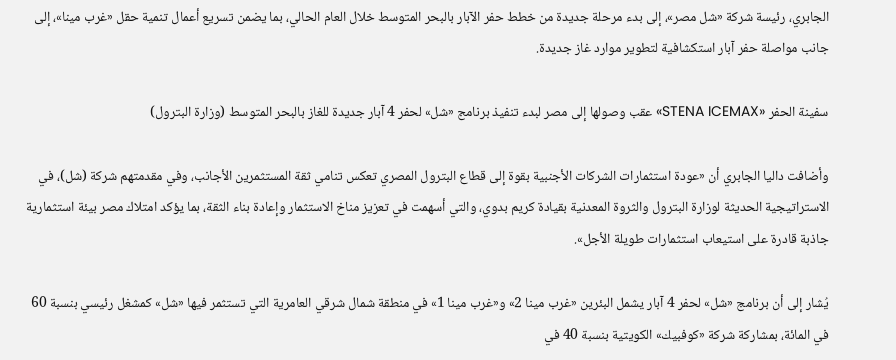الجابري، رئيسة شركة «شل مصر»، إلى بدء مرحلة جديدة من خطط حفر الآبار بالبحر المتوسط خلال العام الحالي، بما يضمن تسريع أعمال تنمية حقل «غرب مينا»، إلى جانب مواصلة حفر آبار استكشافية لتطوير موارد غاز جديدة.

سفينة الحفر «STENA ICEMAX» عقب وصولها إلى مصر لبدء تنفيذ برنامج «شل» لحفر 4 آبار جديدة للغاز بالبحر المتوسط (وزارة البترول)

وأضافت داليا الجابري أن «عودة استثمارات الشركات الأجنبية بقوة إلى قطاع البترول المصري تعكس تنامي ثقة المستثمرين الأجانب، وفي مقدمتهم شركة (شل)، في الاستراتيجية الحديثة لوزارة البترول والثروة المعدنية بقيادة كريم بدوي، والتي أسهمت في تعزيز مناخ الاستثمار وإعادة بناء الثقة، بما يؤكد امتلاك مصر بيئة استثمارية جاذبة قادرة على استيعاب استثمارات طويلة الأجل».

يُشار إلى أن برنامج «شل» لحفر 4 آبار يشمل البئرين «غرب مينا 2» و«غرب مينا 1» في منطقة شمال شرقي العامرية التي تستثمر فيها «شل» كمشغل رئيسي بنسبة 60 في المائة، بمشاركة شركة «كوفبيك» الكويتية بنسبة 40 في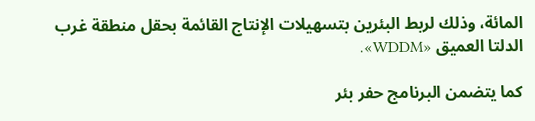المائة، وذلك لربط البئرين بتسهيلات الإنتاج القائمة بحقل منطقة غرب الدلتا العميق «WDDM».

كما يتضمن البرنامج حفر بئر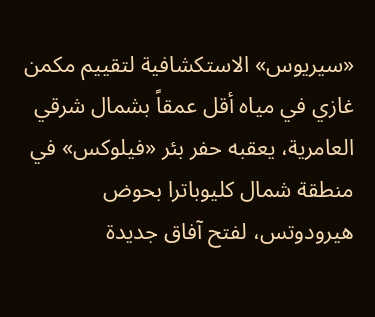«سيريوس» الاستكشافية لتقييم مكمن غازي في مياه أقل عمقاً بشمال شرقي العامرية، يعقبه حفر بئر «فيلوكس» في منطقة شمال كليوباترا بحوض هيرودوتس، لفتح آفاق جديدة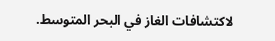لاكتشافات الغاز في البحر المتوسط.